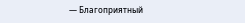— Благоприятный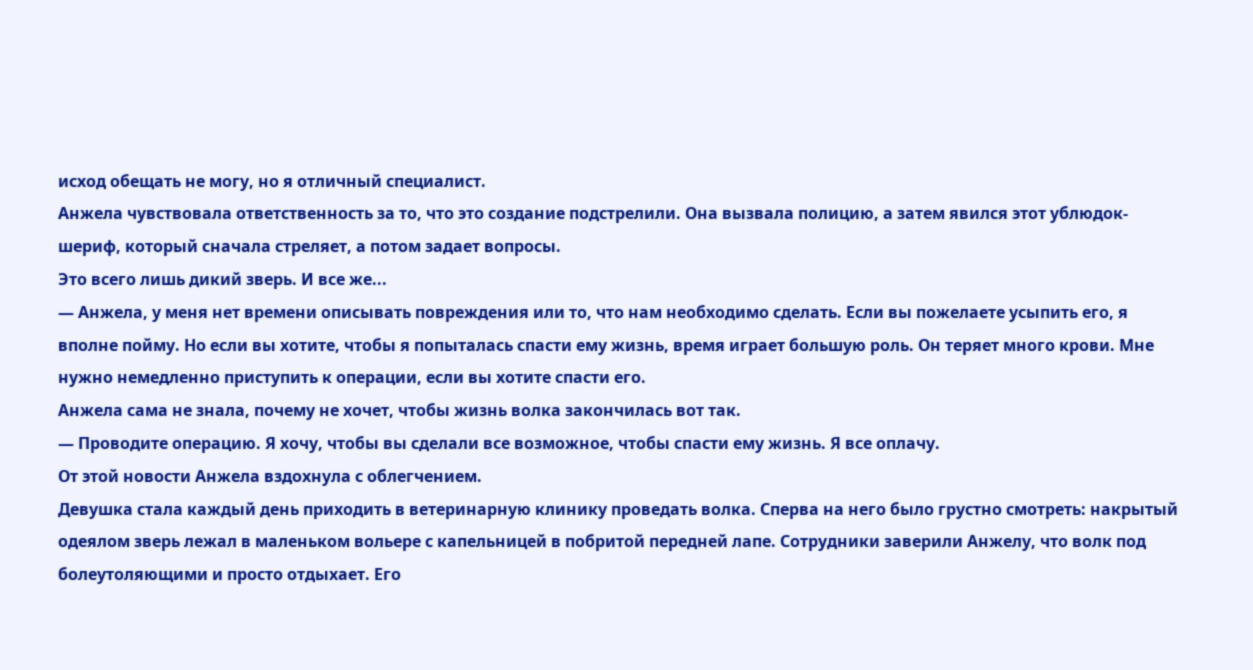исход обещать не могу, но я отличный специалист.
Анжела чувствовала ответственность за то, что это создание подстрелили. Она вызвала полицию, а затем явился этот ублюдок-шериф, который сначала стреляет, а потом задает вопросы.
Это всего лишь дикий зверь. И все же...
— Анжела, у меня нет времени описывать повреждения или то, что нам необходимо сделать. Если вы пожелаете усыпить его, я вполне пойму. Но если вы хотите, чтобы я попыталась спасти ему жизнь, время играет большую роль. Он теряет много крови. Мне нужно немедленно приступить к операции, если вы хотите спасти его.
Анжела сама не знала, почему не хочет, чтобы жизнь волка закончилась вот так.
— Проводите операцию. Я хочу, чтобы вы сделали все возможное, чтобы спасти ему жизнь. Я все оплачу.
От этой новости Анжела вздохнула с облегчением.
Девушка стала каждый день приходить в ветеринарную клинику проведать волка. Сперва на него было грустно смотреть: накрытый одеялом зверь лежал в маленьком вольере с капельницей в побритой передней лапе. Сотрудники заверили Анжелу, что волк под болеутоляющими и просто отдыхает. Его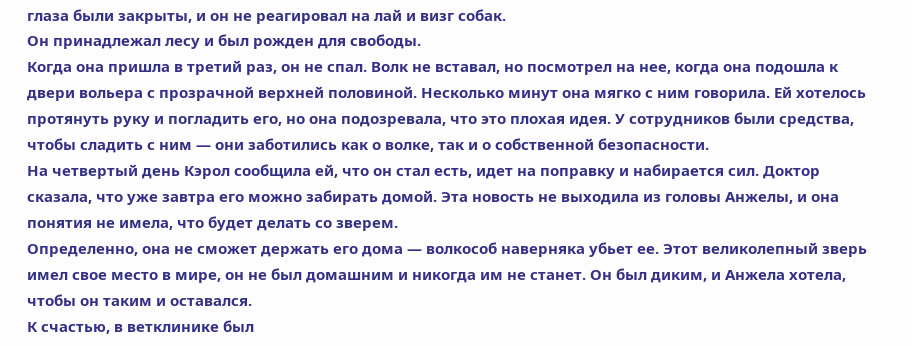глаза были закрыты, и он не реагировал на лай и визг собак.
Он принадлежал лесу и был рожден для свободы.
Когда она пришла в третий раз, он не спал. Волк не вставал, но посмотрел на нее, когда она подошла к двери вольера с прозрачной верхней половиной. Несколько минут она мягко с ним говорила. Ей хотелось протянуть руку и погладить его, но она подозревала, что это плохая идея. У сотрудников были средства, чтобы сладить с ним — они заботились как о волке, так и о собственной безопасности.
На четвертый день Кэрол сообщила ей, что он стал есть, идет на поправку и набирается сил. Доктор сказала, что уже завтра его можно забирать домой. Эта новость не выходила из головы Анжелы, и она понятия не имела, что будет делать со зверем.
Определенно, она не сможет держать его дома — волкособ наверняка убьет ее. Этот великолепный зверь имел свое место в мире, он не был домашним и никогда им не станет. Он был диким, и Анжела хотела, чтобы он таким и оставался.
К счастью, в ветклинике был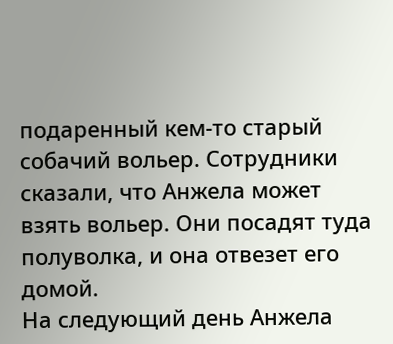подаренный кем-то старый собачий вольер. Сотрудники сказали, что Анжела может взять вольер. Они посадят туда полуволка, и она отвезет его домой.
На следующий день Анжела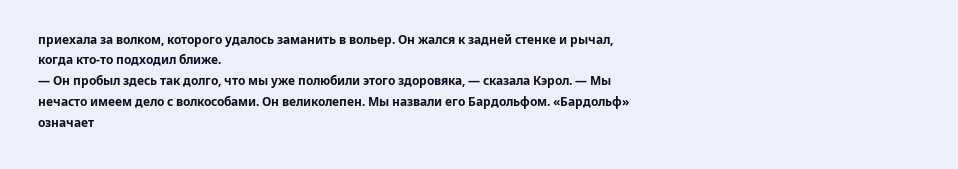приехала за волком, которого удалось заманить в вольер. Он жался к задней стенке и рычал, когда кто-то подходил ближе.
— Он пробыл здесь так долго, что мы уже полюбили этого здоровяка, — сказала Кэрол. — Мы нечасто имеем дело с волкособами. Он великолепен. Мы назвали его Бардольфом. «Бардольф» означает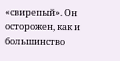«свирепый». Он осторожен, как и большинство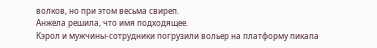волков, но при этом весьма свиреп.
Анжела решила, что имя подходящее.
Кэрол и мужчины-сотрудники погрузили вольер на платформу пикапа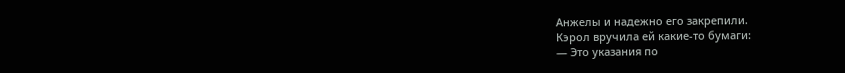Анжелы и надежно его закрепили.
Кэрол вручила ей какие-то бумаги:
— Это указания по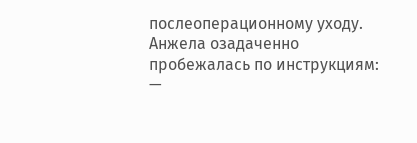послеоперационному уходу.
Анжела озадаченно пробежалась по инструкциям:
—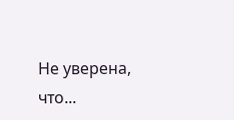Не уверена, что...